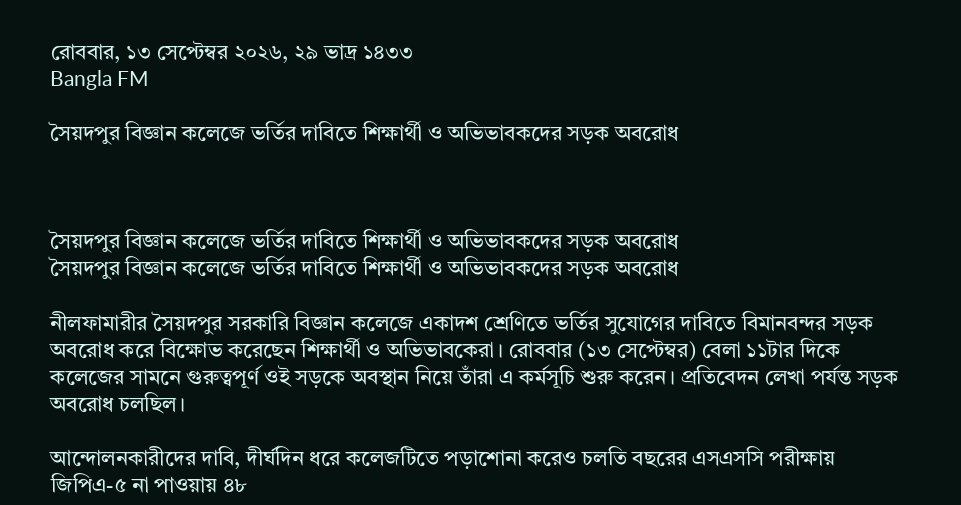রোববার, ১৩ সেপ্টেম্বর ২০২৬, ২৯ ভাদ্র ১৪৩৩
Bangla FM

সৈয়দপুর বিজ্ঞান কলেজে ভর্তির দাবিতে শিক্ষার্থী ও অভিভাবকদের সড়ক অবরোধ



সৈয়দপুর বিজ্ঞান কলেজে ভর্তির দাবিতে শিক্ষার্থী ও অভিভাবকদের সড়ক অবরোধ
সৈয়দপুর বিজ্ঞান কলেজে ভর্তির দাবিতে শিক্ষার্থী ও অভিভাবকদের সড়ক অবরোধ

নীলফামারীর সৈয়দপুর সরকারি বিজ্ঞান কলেজে একাদশ শ্রেণিতে ভর্তির সুযোগের দাবিতে বিমানবন্দর সড়ক অবরোধ করে বিক্ষোভ করেছেন শিক্ষার্থী ও অভিভাবকেরা। রোববার (১৩ সেপ্টেম্বর) বেলা ১১টার দিকে কলেজের সামনে গুরুত্বপূর্ণ ওই সড়কে অবস্থান নিয়ে তাঁরা এ কর্মসূচি শুরু করেন। প্রতিবেদন লেখা পর্যন্ত সড়ক অবরোধ চলছিল।

আন্দোলনকারীদের দাবি, দীর্ঘদিন ধরে কলেজটিতে পড়াশোনা করেও চলতি বছরের এসএসসি পরীক্ষায় জিপিএ-৫ না পাওয়ায় ৪৮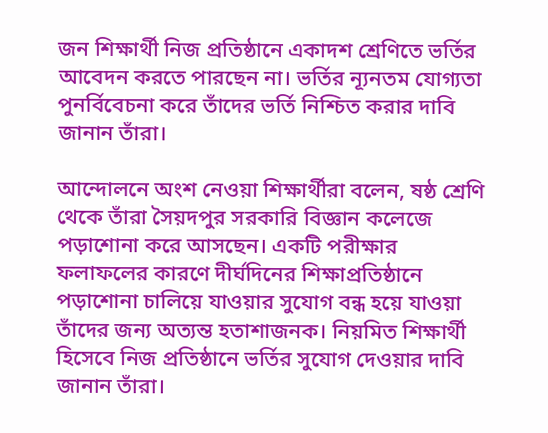জন শিক্ষার্থী নিজ প্রতিষ্ঠানে একাদশ শ্রেণিতে ভর্তির আবেদন করতে পারছেন না। ভর্তির ন্যূনতম যোগ্যতা পুনর্বিবেচনা করে তাঁদের ভর্তি নিশ্চিত করার দাবি জানান তাঁরা।

আন্দোলনে অংশ নেওয়া শিক্ষার্থীরা বলেন, ষষ্ঠ শ্রেণি থেকে তাঁরা সৈয়দপুর সরকারি বিজ্ঞান কলেজে পড়াশোনা করে আসছেন। একটি পরীক্ষার ফলাফলের কারণে দীর্ঘদিনের শিক্ষাপ্রতিষ্ঠানে পড়াশোনা চালিয়ে যাওয়ার সুযোগ বন্ধ হয়ে যাওয়া তাঁদের জন্য অত্যন্ত হতাশাজনক। নিয়মিত শিক্ষার্থী হিসেবে নিজ প্রতিষ্ঠানে ভর্তির সুযোগ দেওয়ার দাবি জানান তাঁরা।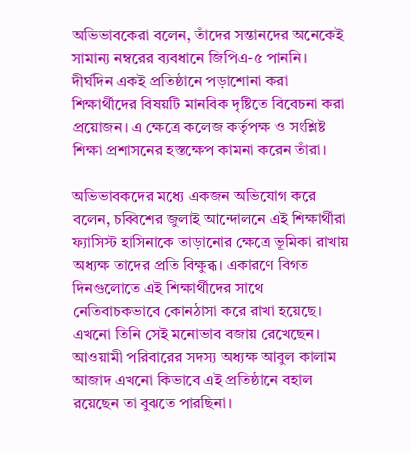অভিভাবকেরা বলেন, তাঁদের সন্তানদের অনেকেই সামান্য নম্বরের ব্যবধানে জিপিএ-৫ পাননি। দীর্ঘদিন একই প্রতিষ্ঠানে পড়াশোনা করা শিক্ষার্থীদের বিষয়টি মানবিক দৃষ্টিতে বিবেচনা করা প্রয়োজন। এ ক্ষেত্রে কলেজ কর্তৃপক্ষ ও সংশ্লিষ্ট শিক্ষা প্রশাসনের হস্তক্ষেপ কামনা করেন তাঁরা।

অভিভাবকদের মধ্যে একজন অভিযোগ করে বলেন, চব্বিশের জুলাই আন্দোলনে এই শিক্ষার্থীরা ফ্যাসিস্ট হাসিনাকে তাড়ানোর ক্ষেত্রে ভূমিকা রাখায় অধ্যক্ষ তাদের প্রতি বিক্ষুব্ধ। একারণে বিগত দিনগুলোতে এই শিক্ষার্থীদের সাথে নেতিবাচকভাবে কোনঠাসা করে রাখা হয়েছে। এখনো তিনি সেই মনোভাব বজায় রেখেছেন। আওয়ামী পরিবারের সদস্য অধ্যক্ষ আবুল কালাম আজাদ এখনো কিভাবে এই প্রতিষ্ঠানে বহাল রয়েছেন তা বুঝতে পারছিনা।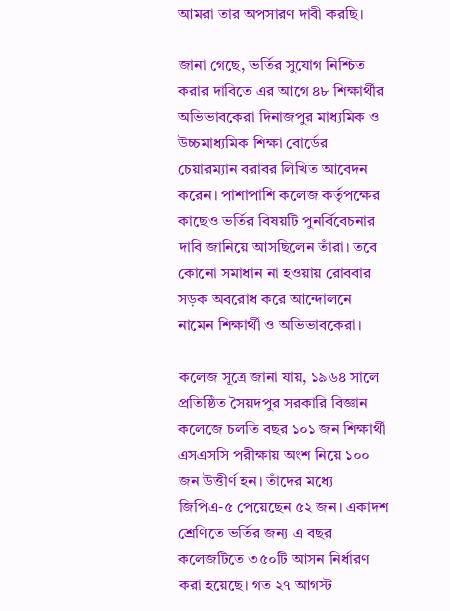আমরা তার অপসারণ দাবী করছি।

জানা গেছে, ভর্তির সুযোগ নিশ্চিত করার দাবিতে এর আগে ৪৮ শিক্ষার্থীর অভিভাবকেরা দিনাজপুর মাধ্যমিক ও উচ্চমাধ্যমিক শিক্ষা বোর্ডের চেয়ারম্যান বরাবর লিখিত আবেদন করেন। পাশাপাশি কলেজ কর্তৃপক্ষের কাছেও ভর্তির বিষয়টি পুনর্বিবেচনার দাবি জানিয়ে আসছিলেন তাঁরা। তবে কোনো সমাধান না হওয়ায় রোববার সড়ক অবরোধ করে আন্দোলনে নামেন শিক্ষার্থী ও অভিভাবকেরা।

কলেজ সূত্রে জানা যায়, ১৯৬৪ সালে প্রতিষ্ঠিত সৈয়দপুর সরকারি বিজ্ঞান কলেজে চলতি বছর ১০১ জন শিক্ষার্থী এসএসসি পরীক্ষায় অংশ নিয়ে ১০০ জন উত্তীর্ণ হন। তাঁদের মধ্যে জিপিএ-৫ পেয়েছেন ৫২ জন। একাদশ শ্রেণিতে ভর্তির জন্য এ বছর কলেজটিতে ৩৫০টি আসন নির্ধারণ করা হয়েছে। গত ২৭ আগস্ট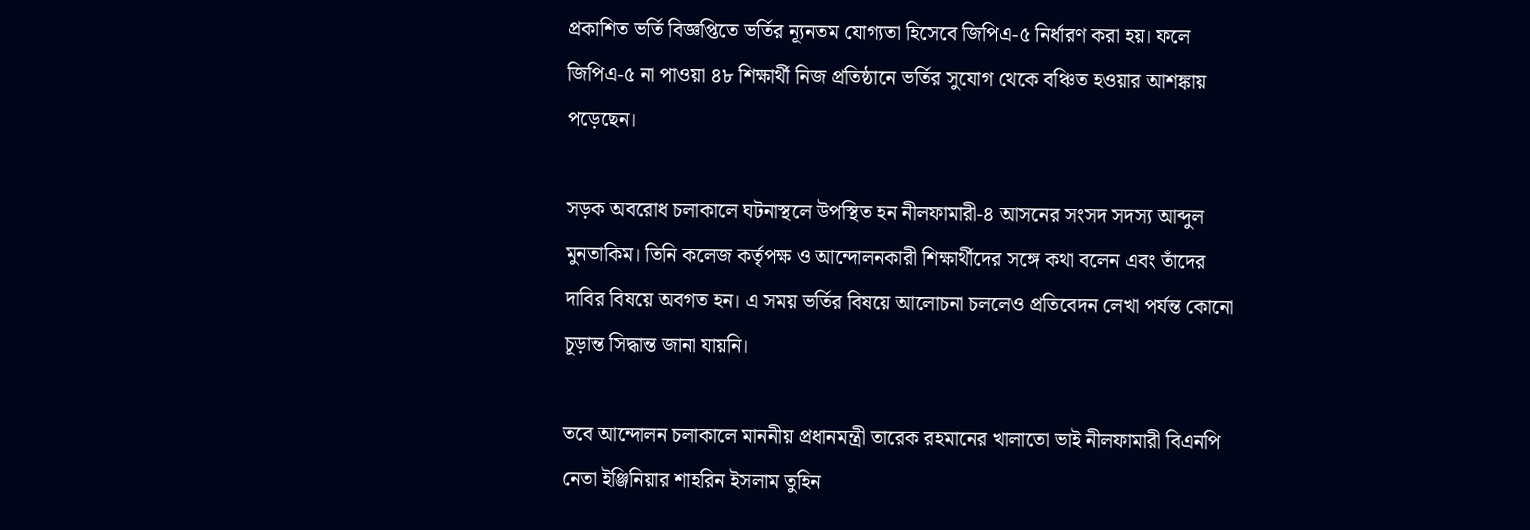প্রকাশিত ভর্তি বিজ্ঞপ্তিতে ভর্তির ন্যূনতম যোগ্যতা হিসেবে জিপিএ-৫ নির্ধারণ করা হয়। ফলে জিপিএ-৫ না পাওয়া ৪৮ শিক্ষার্থী নিজ প্রতিষ্ঠানে ভর্তির সুযোগ থেকে বঞ্চিত হওয়ার আশঙ্কায় পড়েছেন।

সড়ক অবরোধ চলাকালে ঘটনাস্থলে উপস্থিত হন নীলফামারী-৪ আসনের সংসদ সদস্য আব্দুল মুনতাকিম। তিনি কলেজ কর্তৃপক্ষ ও আন্দোলনকারী শিক্ষার্থীদের সঙ্গে কথা বলেন এবং তাঁদের দাবির বিষয়ে অবগত হন। এ সময় ভর্তির বিষয়ে আলোচনা চললেও প্রতিবেদন লেখা পর্যন্ত কোনো চূড়ান্ত সিদ্ধান্ত জানা যায়নি।

তবে আন্দোলন চলাকালে মাননীয় প্রধানমন্ত্রী তারেক রহমানের খালাতো ভাই নীলফামারী বিএনপি নেতা ইঞ্জিনিয়ার শাহরিন ইসলাম তুহিন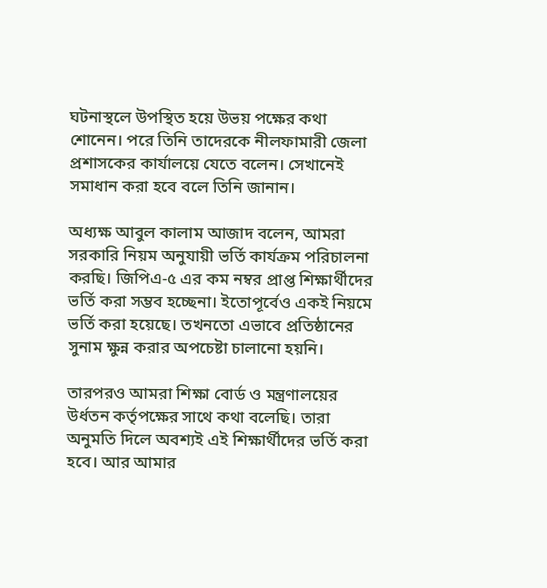ঘটনাস্থলে উপস্থিত হয়ে উভয় পক্ষের কথা শোনেন। পরে তিনি তাদেরকে নীলফামারী জেলা প্রশাসকের কার্যালয়ে যেতে বলেন। সেখানেই সমাধান করা হবে বলে তিনি জানান।

অধ্যক্ষ আবুল কালাম আজাদ বলেন, আমরা সরকারি নিয়ম অনুযায়ী ভর্তি কার্যক্রম পরিচালনা করছি। জিপিএ-৫ এর কম নম্বর প্রাপ্ত শিক্ষার্থীদের ভর্তি করা সম্ভব হচ্ছেনা। ইতোপূর্বেও একই নিয়মে ভর্তি করা হয়েছে। তখনতো এভাবে প্রতিষ্ঠানের সুনাম ক্ষুন্ন করার অপচেষ্টা চালানো হয়নি।

তারপরও আমরা শিক্ষা বোর্ড ও মন্ত্রণালয়ের উর্ধতন কর্তৃপক্ষের সাথে কথা বলেছি। তারা অনুমতি দিলে অবশ্যই এই শিক্ষার্থীদের ভর্তি করা হবে। আর আমার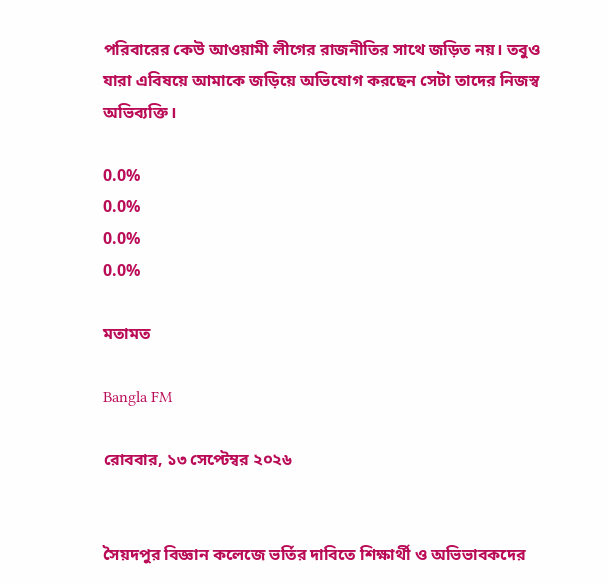পরিবারের কেউ আওয়ামী লীগের রাজনীতির সাথে জড়িত নয়। তবুও যারা এবিষয়ে আমাকে জড়িয়ে অভিযোগ করছেন সেটা তাদের নিজস্ব অভিব্যক্তি।

0.0%
0.0%
0.0%
0.0%

মতামত

Bangla FM

রোববার, ১৩ সেপ্টেম্বর ২০২৬


সৈয়দপুর বিজ্ঞান কলেজে ভর্তির দাবিতে শিক্ষার্থী ও অভিভাবকদের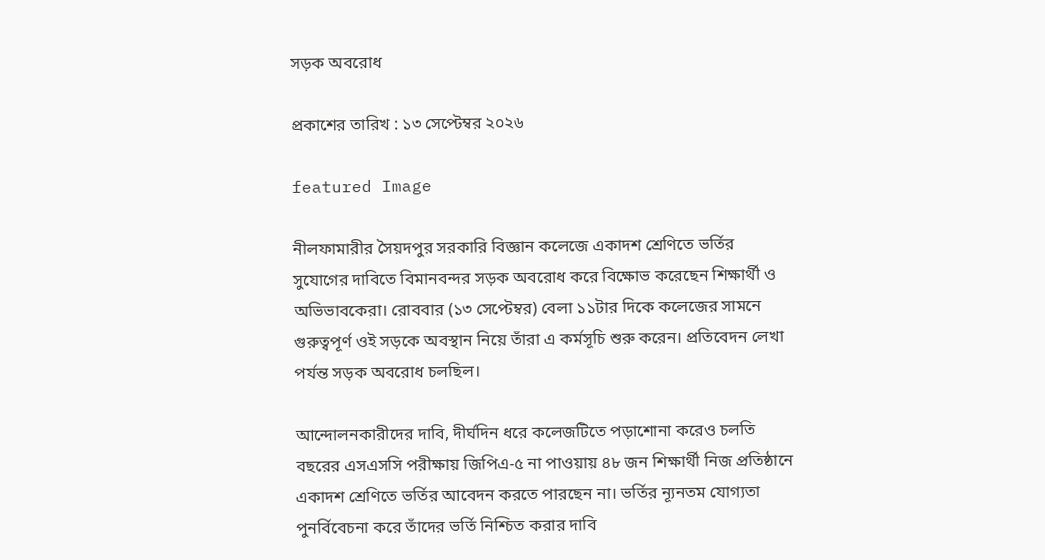সড়ক অবরোধ

প্রকাশের তারিখ : ১৩ সেপ্টেম্বর ২০২৬

featured Image

নীলফামারীর সৈয়দপুর সরকারি বিজ্ঞান কলেজে একাদশ শ্রেণিতে ভর্তির সুযোগের দাবিতে বিমানবন্দর সড়ক অবরোধ করে বিক্ষোভ করেছেন শিক্ষার্থী ও অভিভাবকেরা। রোববার (১৩ সেপ্টেম্বর) বেলা ১১টার দিকে কলেজের সামনে গুরুত্বপূর্ণ ওই সড়কে অবস্থান নিয়ে তাঁরা এ কর্মসূচি শুরু করেন। প্রতিবেদন লেখা পর্যন্ত সড়ক অবরোধ চলছিল।

আন্দোলনকারীদের দাবি, দীর্ঘদিন ধরে কলেজটিতে পড়াশোনা করেও চলতি বছরের এসএসসি পরীক্ষায় জিপিএ-৫ না পাওয়ায় ৪৮ জন শিক্ষার্থী নিজ প্রতিষ্ঠানে একাদশ শ্রেণিতে ভর্তির আবেদন করতে পারছেন না। ভর্তির ন্যূনতম যোগ্যতা পুনর্বিবেচনা করে তাঁদের ভর্তি নিশ্চিত করার দাবি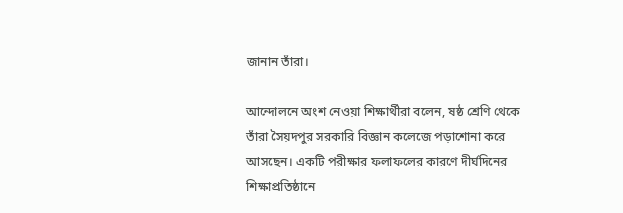জানান তাঁরা।

আন্দোলনে অংশ নেওয়া শিক্ষার্থীরা বলেন, ষষ্ঠ শ্রেণি থেকে তাঁরা সৈয়দপুর সরকারি বিজ্ঞান কলেজে পড়াশোনা করে আসছেন। একটি পরীক্ষার ফলাফলের কারণে দীর্ঘদিনের শিক্ষাপ্রতিষ্ঠানে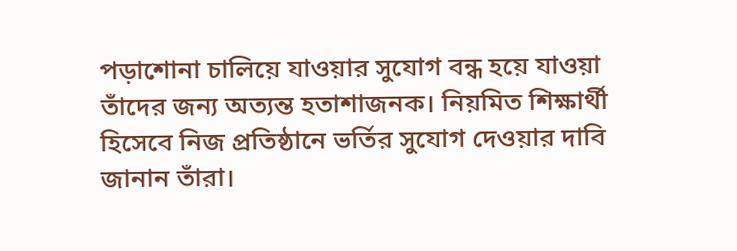পড়াশোনা চালিয়ে যাওয়ার সুযোগ বন্ধ হয়ে যাওয়া তাঁদের জন্য অত্যন্ত হতাশাজনক। নিয়মিত শিক্ষার্থী হিসেবে নিজ প্রতিষ্ঠানে ভর্তির সুযোগ দেওয়ার দাবি জানান তাঁরা।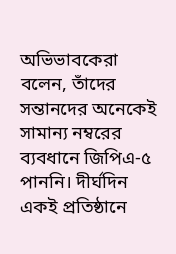অভিভাবকেরা বলেন, তাঁদের সন্তানদের অনেকেই সামান্য নম্বরের ব্যবধানে জিপিএ-৫ পাননি। দীর্ঘদিন একই প্রতিষ্ঠানে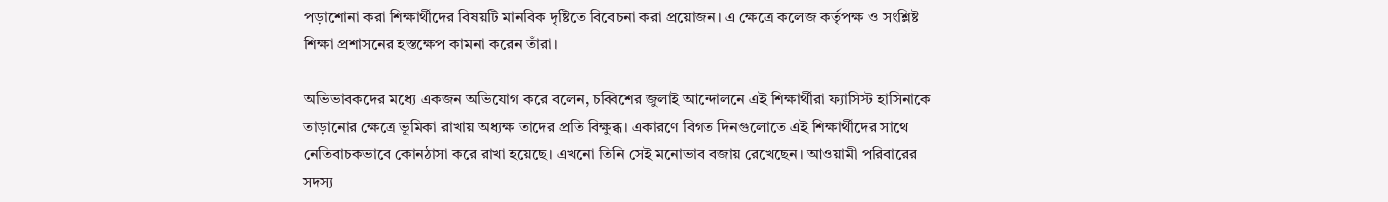পড়াশোনা করা শিক্ষার্থীদের বিষয়টি মানবিক দৃষ্টিতে বিবেচনা করা প্রয়োজন। এ ক্ষেত্রে কলেজ কর্তৃপক্ষ ও সংশ্লিষ্ট শিক্ষা প্রশাসনের হস্তক্ষেপ কামনা করেন তাঁরা।

অভিভাবকদের মধ্যে একজন অভিযোগ করে বলেন, চব্বিশের জুলাই আন্দোলনে এই শিক্ষার্থীরা ফ্যাসিস্ট হাসিনাকে তাড়ানোর ক্ষেত্রে ভূমিকা রাখায় অধ্যক্ষ তাদের প্রতি বিক্ষুব্ধ। একারণে বিগত দিনগুলোতে এই শিক্ষার্থীদের সাথে নেতিবাচকভাবে কোনঠাসা করে রাখা হয়েছে। এখনো তিনি সেই মনোভাব বজায় রেখেছেন। আওয়ামী পরিবারের সদস্য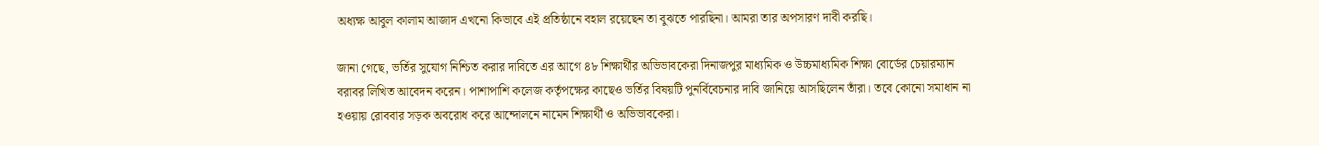অধ্যক্ষ আবুল কালাম আজাদ এখনো কিভাবে এই প্রতিষ্ঠানে বহাল রয়েছেন তা বুঝতে পারছিনা। আমরা তার অপসারণ দাবী করছি।

জানা গেছে, ভর্তির সুযোগ নিশ্চিত করার দাবিতে এর আগে ৪৮ শিক্ষার্থীর অভিভাবকেরা দিনাজপুর মাধ্যমিক ও উচ্চমাধ্যমিক শিক্ষা বোর্ডের চেয়ারম্যান বরাবর লিখিত আবেদন করেন। পাশাপাশি কলেজ কর্তৃপক্ষের কাছেও ভর্তির বিষয়টি পুনর্বিবেচনার দাবি জানিয়ে আসছিলেন তাঁরা। তবে কোনো সমাধান না হওয়ায় রোববার সড়ক অবরোধ করে আন্দোলনে নামেন শিক্ষার্থী ও অভিভাবকেরা।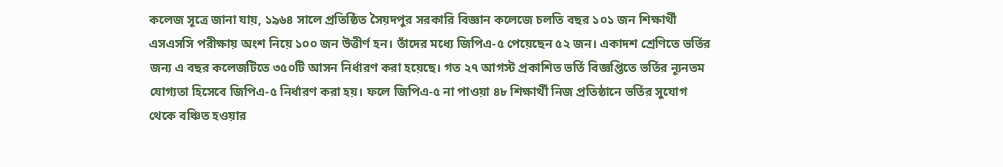কলেজ সূত্রে জানা যায়, ১৯৬৪ সালে প্রতিষ্ঠিত সৈয়দপুর সরকারি বিজ্ঞান কলেজে চলতি বছর ১০১ জন শিক্ষার্থী এসএসসি পরীক্ষায় অংশ নিয়ে ১০০ জন উত্তীর্ণ হন। তাঁদের মধ্যে জিপিএ-৫ পেয়েছেন ৫২ জন। একাদশ শ্রেণিতে ভর্তির জন্য এ বছর কলেজটিতে ৩৫০টি আসন নির্ধারণ করা হয়েছে। গত ২৭ আগস্ট প্রকাশিত ভর্তি বিজ্ঞপ্তিতে ভর্তির ন্যূনতম যোগ্যতা হিসেবে জিপিএ-৫ নির্ধারণ করা হয়। ফলে জিপিএ-৫ না পাওয়া ৪৮ শিক্ষার্থী নিজ প্রতিষ্ঠানে ভর্তির সুযোগ থেকে বঞ্চিত হওয়ার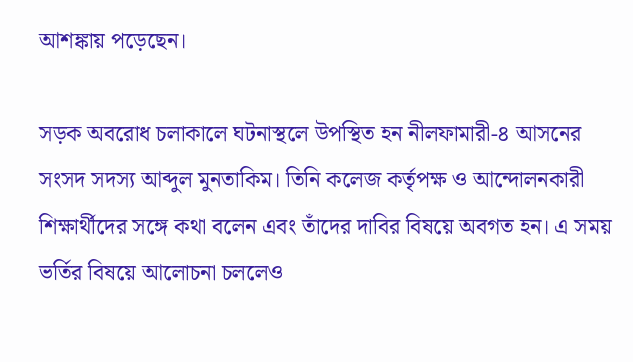আশঙ্কায় পড়েছেন।

সড়ক অবরোধ চলাকালে ঘটনাস্থলে উপস্থিত হন নীলফামারী-৪ আসনের সংসদ সদস্য আব্দুল মুনতাকিম। তিনি কলেজ কর্তৃপক্ষ ও আন্দোলনকারী শিক্ষার্থীদের সঙ্গে কথা বলেন এবং তাঁদের দাবির বিষয়ে অবগত হন। এ সময় ভর্তির বিষয়ে আলোচনা চললেও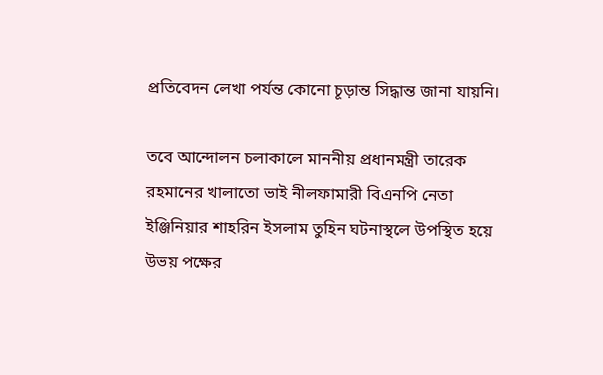প্রতিবেদন লেখা পর্যন্ত কোনো চূড়ান্ত সিদ্ধান্ত জানা যায়নি।

তবে আন্দোলন চলাকালে মাননীয় প্রধানমন্ত্রী তারেক রহমানের খালাতো ভাই নীলফামারী বিএনপি নেতা ইঞ্জিনিয়ার শাহরিন ইসলাম তুহিন ঘটনাস্থলে উপস্থিত হয়ে উভয় পক্ষের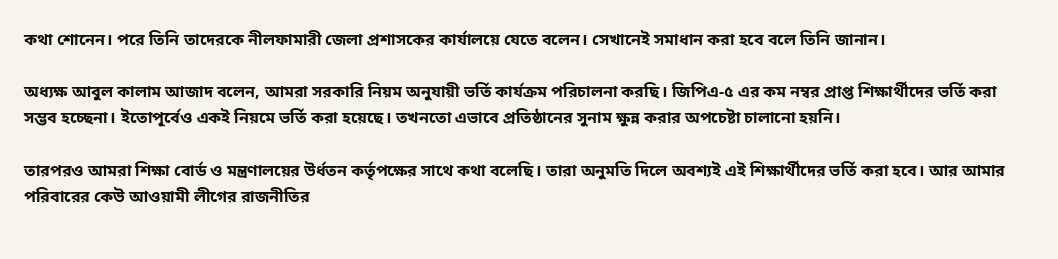কথা শোনেন। পরে তিনি তাদেরকে নীলফামারী জেলা প্রশাসকের কার্যালয়ে যেতে বলেন। সেখানেই সমাধান করা হবে বলে তিনি জানান।

অধ্যক্ষ আবুল কালাম আজাদ বলেন, আমরা সরকারি নিয়ম অনুযায়ী ভর্তি কার্যক্রম পরিচালনা করছি। জিপিএ-৫ এর কম নম্বর প্রাপ্ত শিক্ষার্থীদের ভর্তি করা সম্ভব হচ্ছেনা। ইতোপূর্বেও একই নিয়মে ভর্তি করা হয়েছে। তখনতো এভাবে প্রতিষ্ঠানের সুনাম ক্ষুন্ন করার অপচেষ্টা চালানো হয়নি।

তারপরও আমরা শিক্ষা বোর্ড ও মন্ত্রণালয়ের উর্ধতন কর্তৃপক্ষের সাথে কথা বলেছি। তারা অনুমতি দিলে অবশ্যই এই শিক্ষার্থীদের ভর্তি করা হবে। আর আমার পরিবারের কেউ আওয়ামী লীগের রাজনীতির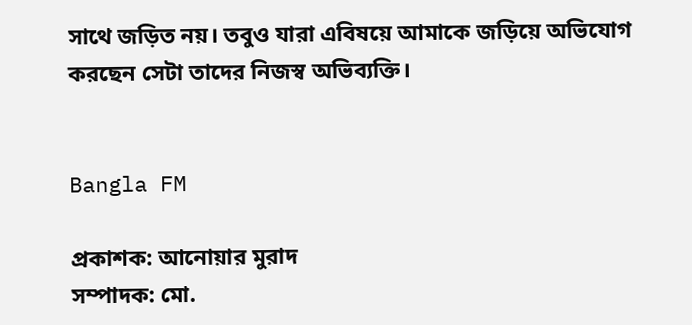সাথে জড়িত নয়। তবুও যারা এবিষয়ে আমাকে জড়িয়ে অভিযোগ করছেন সেটা তাদের নিজস্ব অভিব্যক্তি।


Bangla FM

প্রকাশক: আনোয়ার মুরাদ
সম্পাদক: মো.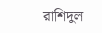রাশিদুল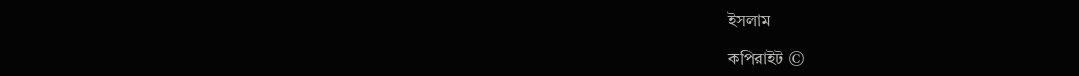ইসলাম

কপিরাইট ©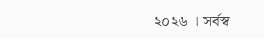২০২৬ । সর্বস্ব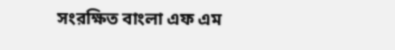সংরক্ষিত বাংলা এফ এম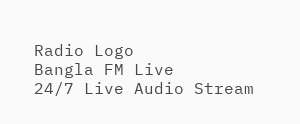Radio Logo
Bangla FM Live
24/7 Live Audio Stream